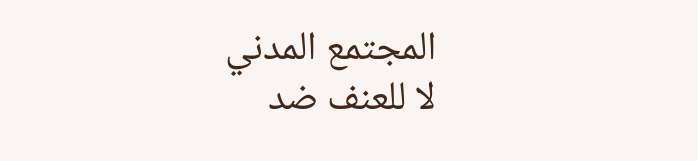المجتمع المدني
لا للعنف ضد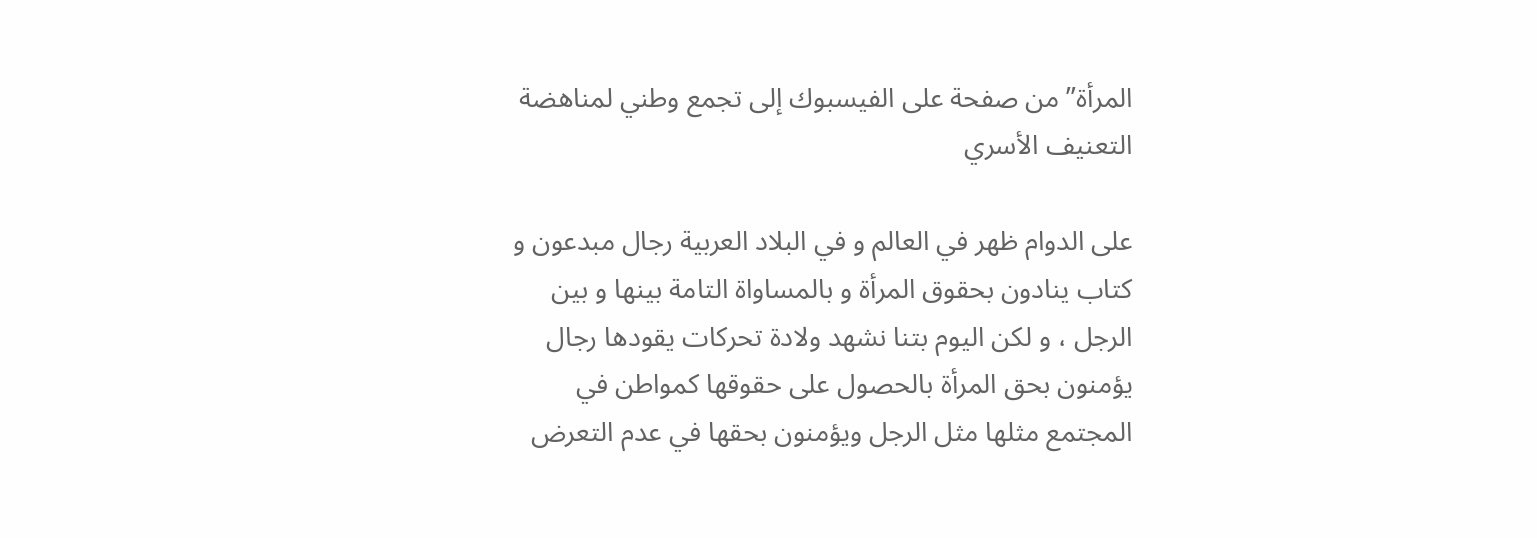المرأة” من صفحة على الفيسبوك إلى تجمع وطني لمناهضة التعنيف الأسري

على الدوام ظهر في العالم و في البلاد العربية رجال مبدعون و كتاب ينادون بحقوق المرأة و بالمساواة التامة بينها و بين الرجل ، و لكن اليوم بتنا نشهد ولادة تحركات يقودها رجال يؤمنون بحق المرأة بالحصول على حقوقها كمواطن في المجتمع مثلها مثل الرجل ويؤمنون بحقها في عدم التعرض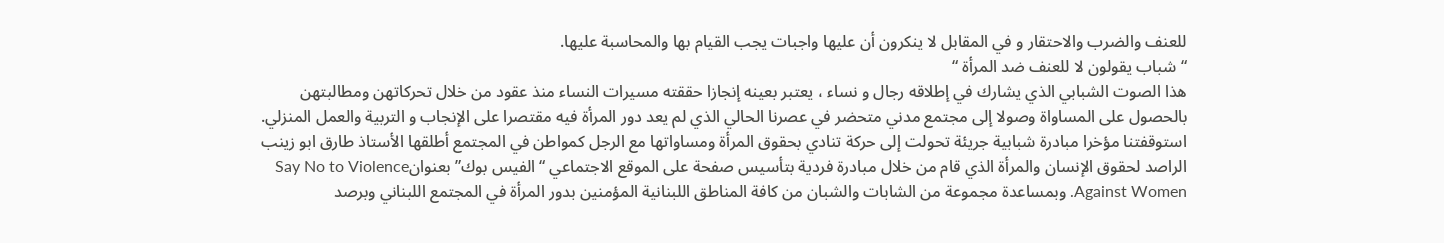للعنف والضرب والاحتقار و في المقابل لا ينكرون أن عليها واجبات يجب القيام بها والمحاسبة عليها.
“شباب يقولون لا للعنف ضد المرأة “
هذا الصوت الشبابي الذي يشارك في إطلاقه رجال و نساء ، يعتبر بعينه إنجازا حققته مسيرات النساء منذ عقود من خلال تحركاتهن ومطالبتهن بالحصول على المساواة وصولا إلى مجتمع مدني متحضر في عصرنا الحالي الذي لم يعد دور المرأة فيه مقتصرا على الإنجاب و التربية والعمل المنزلي.
استوقفتنا مؤخرا مبادرة شبابية جريئة تحولت إلى حركة تنادي بحقوق المرأة ومساواتها مع الرجل كمواطن في المجتمع أطلقها الأستاذ طارق ابو زينب الراصد لحقوق الإنسان والمرأة الذي قام من خلال مبادرة فردية بتأسيس صفحة على الموقع الاجتماعي “الفيس بوك” بعنوانSay No to Violence Against Women. وبمساعدة مجموعة من الشابات والشبان من كافة المناطق اللبنانية المؤمنين بدور المرأة في المجتمع اللبناني وبرصد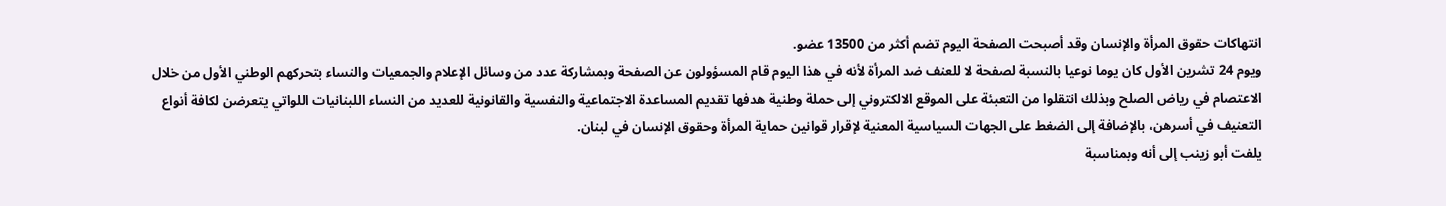انتهاكات حقوق المرأة والإنسان وقد أصبحت الصفحة اليوم تضم أكثر من 13500 عضو.
ويوم 24 تشرين الأول كان يوما نوعيا بالنسبة لصفحة لا للعنف ضد المرأة لأنه في هذا اليوم قام المسؤولون عن الصفحة وبمشاركة عدد من وسائل الإعلام والجمعيات والنساء بتحركهم الوطني الأول من خلال الاعتصام في رياض الصلح وبذلك انتقلوا من التعبئة على الموقع الالكتروني إلى حملة وطنية هدفها تقديم المساعدة الاجتماعية والنفسية والقانونية للعديد من النساء اللبنانيات اللواتي يتعرضن لكافة أنواع التعنيف في أسرهن، بالإضافة إلى الضغط على الجهات السياسية المعنية لإقرار قوانين حماية المرأة وحقوق الإنسان في لبنان.
يلفت أبو زينب إلى أنه وبمناسبة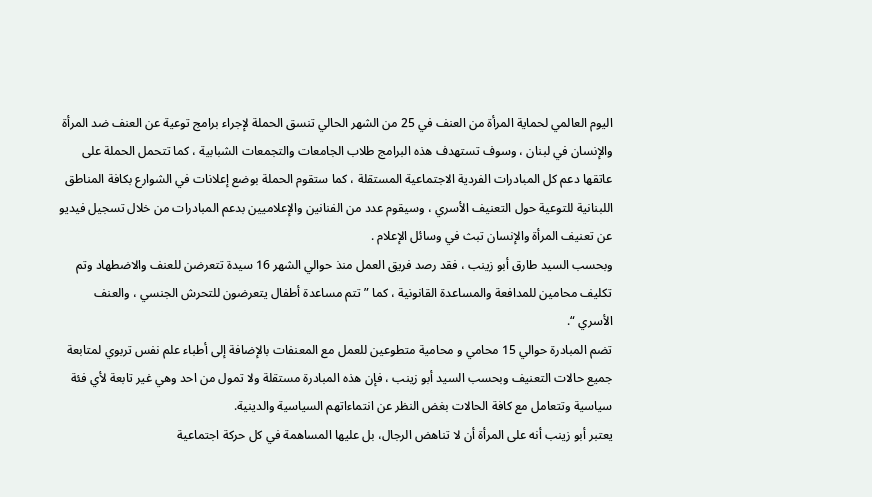اليوم العالمي لحماية المرأة من العنف في 25 من الشهر الحالي تنسق الحملة لإجراء برامج توعية عن العنف ضد المرأة والإنسان في لبنان ، وسوف تستهدف هذه البرامج طلاب الجامعات والتجمعات الشبابية ، كما تتحمل الحملة على عاتقها دعم كل المبادرات الفردية الاجتماعية المستقلة ، كما ستقوم الحملة بوضع إعلانات في الشوارع بكافة المناطق اللبنانية للتوعية حول التعنيف الأسري ، وسيقوم عدد من الفنانين والإعلاميين بدعم المبادرات من خلال تسجيل فيديو عن تعنيف المرأة والإنسان تبث في وسائل الإعلام .
وبحسب السيد طارق أبو زينب ، فقد رصد فريق العمل منذ حوالي الشهر 16 سيدة تتعرضن للعنف والاضطهاد وتم تكليف محامين للمدافعة والمساعدة القانونية ، كما ” تتم مساعدة أطفال يتعرضون للتحرش الجنسي ، والعنف الأسري “.
تضم المبادرة حوالي 15 محامي و محامية متطوعين للعمل مع المعنفات بالإضافة إلى أطباء علم نفس تربوي لمتابعة جميع حالات التعنيف وبحسب السيد أبو زينب ، فإن هذه المبادرة مستقلة ولا تمول من احد وهي غير تابعة لأي فئة سياسية وتتعامل مع كافة الحالات بغض النظر عن انتماءاتهم السياسية والدينية.
يعتبر أبو زينب أنه على المرأة أن لا تناهض الرجال، بل عليها المساهمة في كل حركة اجتماعية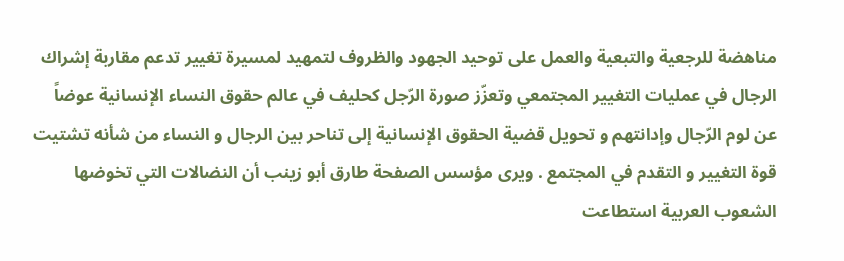مناهضة للرجعية والتبعية والعمل على توحيد الجهود والظروف لتمهيد لمسيرة تغيير تدعم مقاربة إشراك الرجال في عمليات التغيير المجتمعي وتعزّز صورة الرّجل كحليف في عالم حقوق النساء الإنسانية عوضاً عن لوم الرّجال وإدانتهم و تحويل قضية الحقوق الإنسانية إلى تناحر بين الرجال و النساء من شأنه تشتيت قوة التغيير و التقدم في المجتمع . ويرى مؤسس الصفحة طارق أبو زينب أن النضالات التي تخوضها الشعوب العربية استطاعت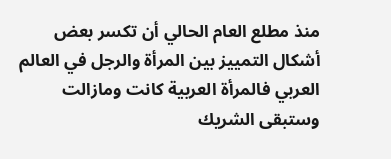منذ مطلع العام الحالي أن تكسر بعض أشكال التمييز بين المرأة والرجل في العالم العربي فالمرأة العربية كانت ومازالت وستبقى الشريك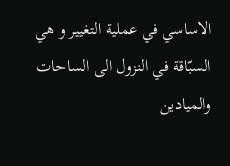الاساسي في عملية التغيير و هي السبّاقة في النزول الى الساحات والميادين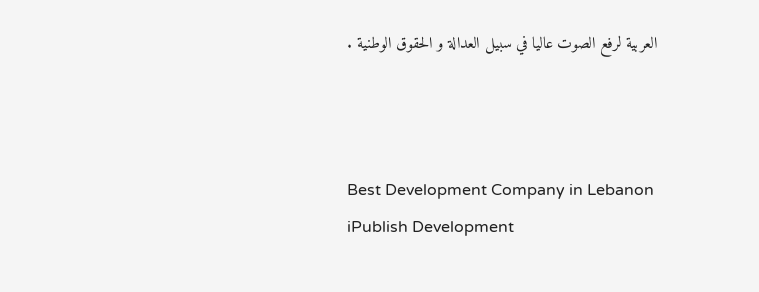العربية لرفع الصوت عاليا في سبيل العدالة و الحقوق الوطنية .



Best Development Company in Lebanon
iPublish Development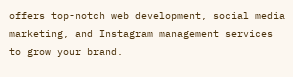offers top-notch web development, social media marketing, and Instagram management services to grow your brand.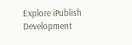Explore iPublish Development